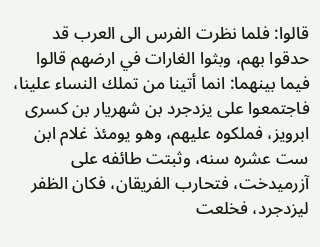قالوا: فلما نظرت الفرس الى العرب قد حدقوا بهم، وبثوا الغارات في ارضهم قالوا فيما بينهما: انما أتينا من تملك النساء علينا، فاجتمعوا على يزدجرد بن شهريار بن كسرى ابرويز، فملكوه عليهم، وهو يومئذ غلام ابن ست عشره سنه، وثبتت طائفه على آزرميدخت، فتحارب الفريقان، فكان الظفر ليزدجرد، فخلعت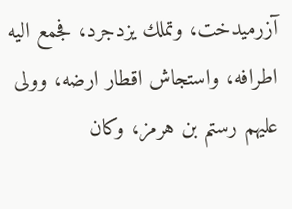آزرميدخت، وتملك يزدجرد، فجمع اليه اطرافه، واستجاش اقطار ارضه، وولى عليهم رستم بن هرمز، وكان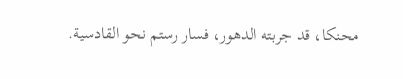محنكا، قد جربته الدهور، فسار رستم نحو القادسية.